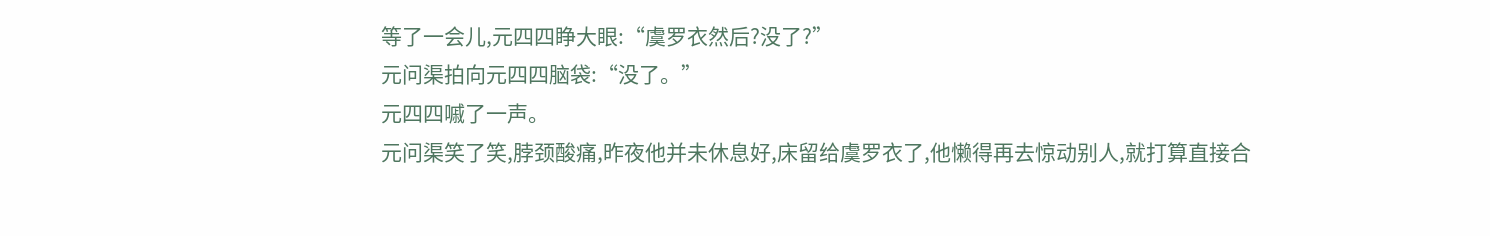等了一会儿,元四四睁大眼:“虞罗衣然后?没了?”
元问渠拍向元四四脑袋:“没了。”
元四四嘁了一声。
元问渠笑了笑,脖颈酸痛,昨夜他并未休息好,床留给虞罗衣了,他懒得再去惊动别人,就打算直接合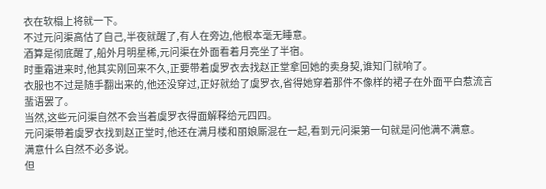衣在软榻上将就一下。
不过元问渠高估了自己,半夜就醒了,有人在旁边,他根本毫无睡意。
酒算是彻底醒了,船外月明星稀,元问渠在外面看着月亮坐了半宿。
时重霜进来时,他其实刚回来不久,正要带着虞罗衣去找赵正堂拿回她的卖身契,谁知门就响了。
衣服也不过是随手翻出来的,他还没穿过,正好就给了虞罗衣,省得她穿着那件不像样的裙子在外面平白惹流言蜚语罢了。
当然,这些元问渠自然不会当着虞罗衣得面解释给元四四。
元问渠带着虞罗衣找到赵正堂时,他还在满月楼和丽娘厮混在一起,看到元问渠第一句就是问他满不满意。
满意什么自然不必多说。
但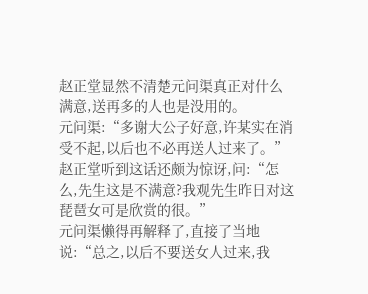赵正堂显然不清楚元问渠真正对什么满意,送再多的人也是没用的。
元问渠:“多谢大公子好意,许某实在消受不起,以后也不必再送人过来了。”
赵正堂听到这话还颇为惊讶,问:“怎么,先生这是不满意?我观先生昨日对这琵琶女可是欣赏的很。”
元问渠懒得再解释了,直接了当地说:“总之,以后不要送女人过来,我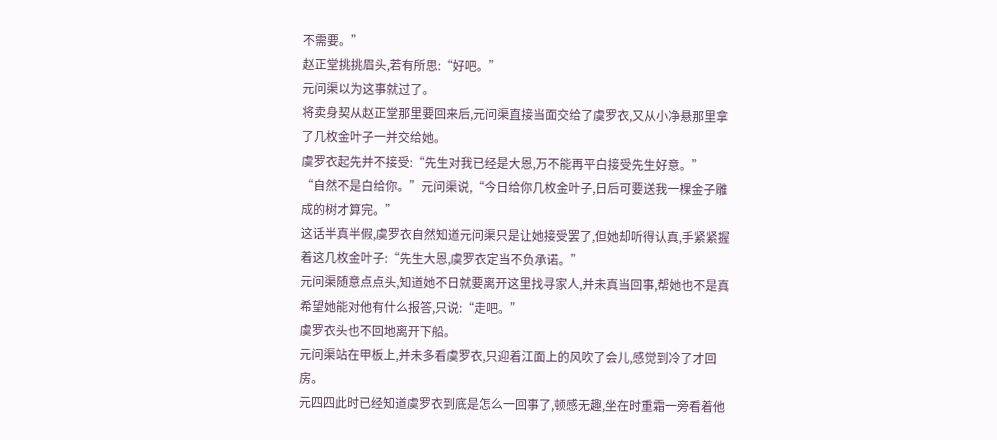不需要。”
赵正堂挑挑眉头,若有所思:“好吧。”
元问渠以为这事就过了。
将卖身契从赵正堂那里要回来后,元问渠直接当面交给了虞罗衣,又从小净悬那里拿了几枚金叶子一并交给她。
虞罗衣起先并不接受:“先生对我已经是大恩,万不能再平白接受先生好意。”
“自然不是白给你。”元问渠说,“今日给你几枚金叶子,日后可要送我一棵金子雕成的树才算完。”
这话半真半假,虞罗衣自然知道元问渠只是让她接受罢了,但她却听得认真,手紧紧握着这几枚金叶子:“先生大恩,虞罗衣定当不负承诺。”
元问渠随意点点头,知道她不日就要离开这里找寻家人,并未真当回事,帮她也不是真希望她能对他有什么报答,只说:“走吧。”
虞罗衣头也不回地离开下船。
元问渠站在甲板上,并未多看虞罗衣,只迎着江面上的风吹了会儿,感觉到冷了才回房。
元四四此时已经知道虞罗衣到底是怎么一回事了,顿感无趣,坐在时重霜一旁看着他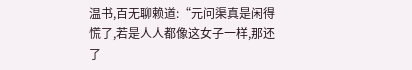温书,百无聊赖道:“元问渠真是闲得慌了,若是人人都像这女子一样,那还了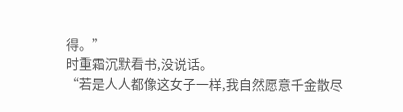得。”
时重霜沉默看书,没说话。
“若是人人都像这女子一样,我自然愿意千金散尽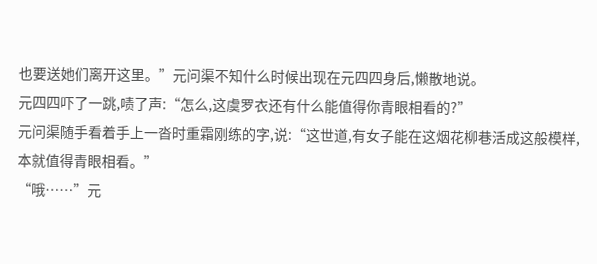也要送她们离开这里。”元问渠不知什么时候出现在元四四身后,懒散地说。
元四四吓了一跳,啧了声:“怎么,这虞罗衣还有什么能值得你青眼相看的?”
元问渠随手看着手上一沓时重霜刚练的字,说:“这世道,有女子能在这烟花柳巷活成这般模样,本就值得青眼相看。”
“哦……”元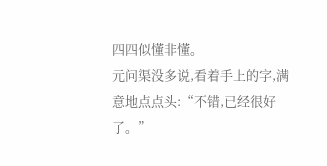四四似懂非懂。
元问渠没多说,看着手上的字,满意地点点头:“不错,已经很好了。”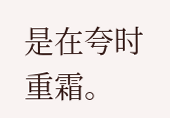是在夸时重霜。